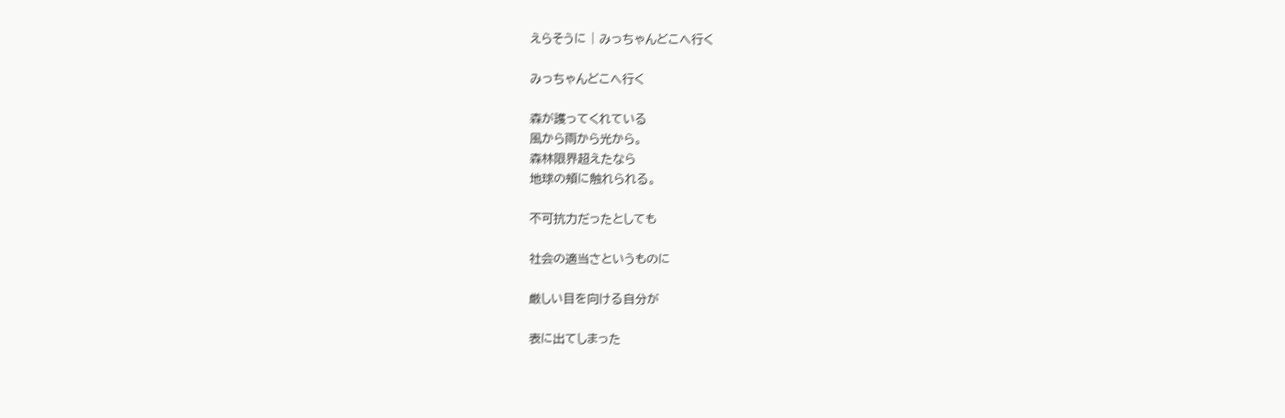えらそうに | みっちゃんどこへ行く

みっちゃんどこへ行く

森が護ってくれている
風から雨から光から。
森林限界超えたなら
地球の頬に触れられる。

不可抗力だったとしても

社会の適当さというものに

厳しい目を向ける自分が

表に出てしまった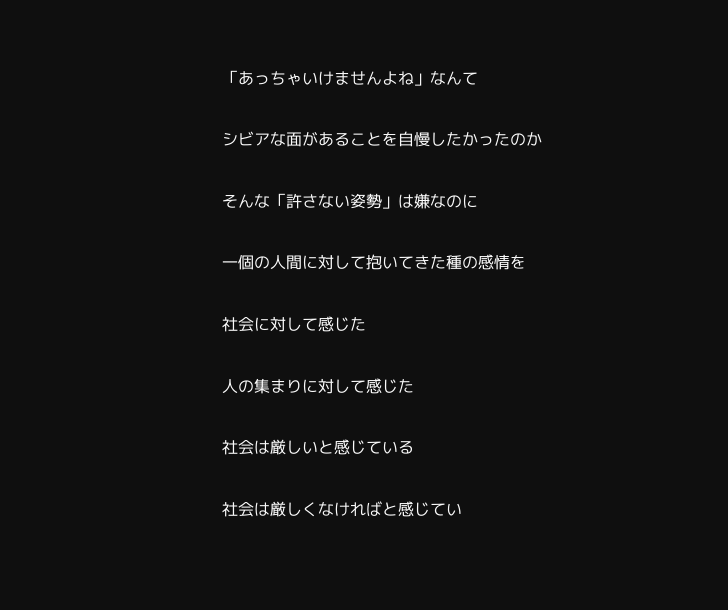「あっちゃいけませんよね」なんて

シビアな面があることを自慢したかったのか

そんな「許さない姿勢」は嫌なのに

一個の人間に対して抱いてきた種の感情を

社会に対して感じた

人の集まりに対して感じた

社会は厳しいと感じている

社会は厳しくなければと感じてい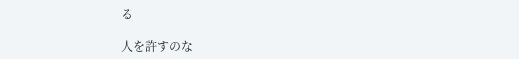る

人を許すのな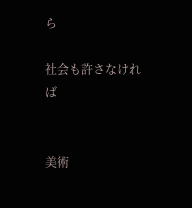ら

社会も許さなければ


美術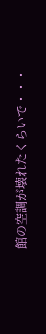館の空調が壊れたくらいで・・・